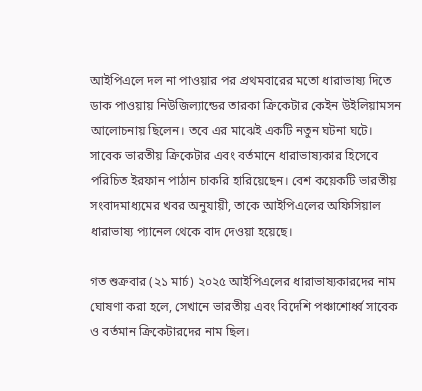আইপিএলে দল না পাওয়ার পর প্রথমবারের মতো ধারাভাষ্য দিতে ডাক পাওয়ায় নিউজিল্যান্ডের তারকা ক্রিকেটার কেইন উইলিয়ামসন আলোচনায় ছিলেন। তবে এর মাঝেই একটি নতুন ঘটনা ঘটে। সাবেক ভারতীয় ক্রিকেটার এবং বর্তমানে ধারাভাষ্যকার হিসেবে পরিচিত ইরফান পাঠান চাকরি হারিয়েছেন। বেশ কয়েকটি ভারতীয় সংবাদমাধ্যমের খবর অনুযায়ী, তাকে আইপিএলের অফিসিয়াল ধারাভাষ্য প্যানেল থেকে বাদ দেওয়া হয়েছে।

গত শুক্রবার (২১ মার্চ) ২০২৫ আইপিএলের ধারাভাষ্যকারদের নাম ঘোষণা করা হলে, সেখানে ভারতীয় এবং বিদেশি পঞ্চাশোর্ধ্ব সাবেক ও বর্তমান ক্রিকেটারদের নাম ছিল।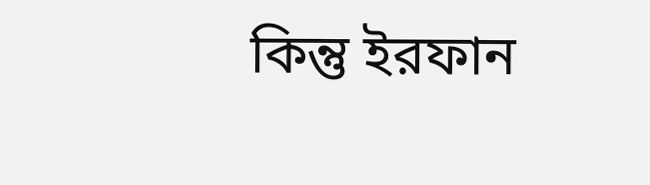কিন্তু ইরফান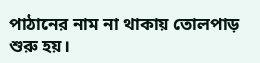পাঠানের নাম না থাকায় তোলপাড় শুরু হয়।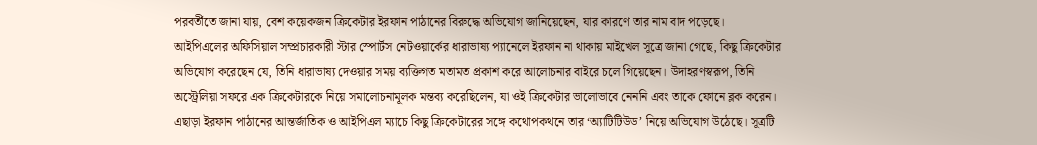পরবর্তীতে জানা যায়, বেশ কয়েকজন ক্রিকেটার ইরফান পাঠানের বিরুদ্ধে অভিযোগ জানিয়েছেন, যার কারণে তার নাম বাদ পড়েছে।
আইপিএলের অফিসিয়াল সম্প্রচারকারী স্টার স্পোর্টস নেটওয়ার্কের ধারাভাষ্য প্যানেলে ইরফান না থাকায় মাইখেল সূত্রে জানা গেছে, কিছু ক্রিকেটার অভিযোগ করেছেন যে, তিনি ধারাভাষ্য দেওয়ার সময় ব্যক্তিগত মতামত প্রকাশ করে আলোচনার বাইরে চলে গিয়েছেন। উদাহরণস্বরূপ, তিনি অস্ট্রেলিয়া সফরে এক ক্রিকেটারকে নিয়ে সমালোচনামূলক মন্তব্য করেছিলেন, যা ওই ক্রিকেটার ভালোভাবে নেননি এবং তাকে ফোনে ব্লক করেন। এছাড়া ইরফান পাঠানের আন্তর্জাতিক ও আইপিএল ম্যাচে কিছু ক্রিকেটারের সঙ্গে কথোপকথনে তার ‘অ্যাটিটিউড’ নিয়ে অভিযোগ উঠেছে। সূত্রটি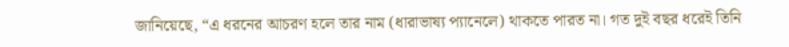জানিয়েছে, “এ ধরনের আচরণ হলে তার নাম (ধারাভাষ্য প্যানেলে) থাকতে পারত না। গত দুই বছর ধরেই তিনি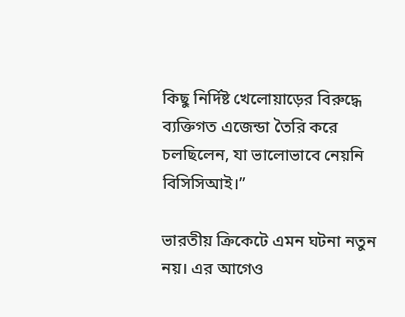কিছু নির্দিষ্ট খেলোয়াড়ের বিরুদ্ধে ব্যক্তিগত এজেন্ডা তৈরি করে চলছিলেন, যা ভালোভাবে নেয়নি বিসিসিআই।”

ভারতীয় ক্রিকেটে এমন ঘটনা নতুন নয়। এর আগেও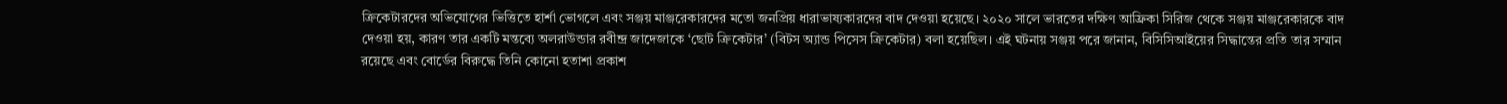ক্রিকেটারদের অভিযোগের ভিত্তিতে হার্শা ভোগলে এবং সঞ্জয় মাঞ্জরেকারদের মতো জনপ্রিয় ধারাভাষ্যকারদের বাদ দেওয়া হয়েছে। ২০২০ সালে ভারতের দক্ষিণ আফ্রিকা সিরিজ থেকে সঞ্জয় মাঞ্জরেকারকে বাদ দেওয়া হয়, কারণ তার একটি মন্তব্যে অলরাউন্ডার রবীন্দ্র জাদেজাকে ‘ছোট ক্রিকেটার’ (বিটস অ্যান্ড পিসেস ক্রিকেটার) বলা হয়েছিল। এই ঘটনায় সঞ্জয় পরে জানান, বিসিসিআইয়ের সিদ্ধান্তের প্রতি তার সম্মান রয়েছে এবং বোর্ডের বিরুদ্ধে তিনি কোনো হতাশা প্রকাশ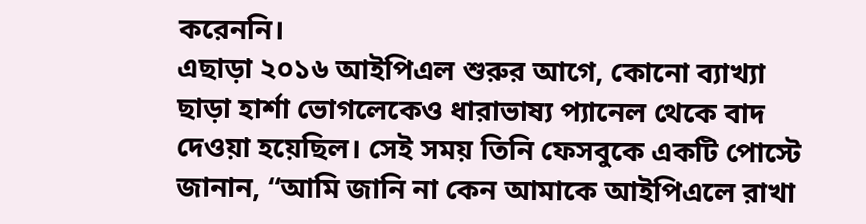করেননি।
এছাড়া ২০১৬ আইপিএল শুরুর আগে, কোনো ব্যাখ্যা ছাড়া হার্শা ভোগলেকেও ধারাভাষ্য প্যানেল থেকে বাদ দেওয়া হয়েছিল। সেই সময় তিনি ফেসবুকে একটি পোস্টে জানান, “আমি জানি না কেন আমাকে আইপিএলে রাখা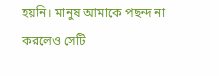হয়নি। মানুষ আমাকে পছন্দ না করলেও সেটি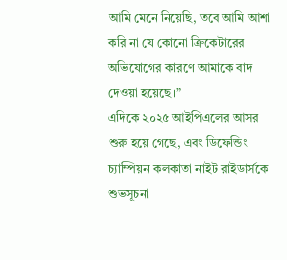আমি মেনে নিয়েছি, তবে আমি আশা করি না যে কোনো ক্রিকেটারের অভিযোগের কারণে আমাকে বাদ দেওয়া হয়েছে।”
এদিকে ২০২৫ আইপিএলের আসর শুরু হয়ে গেছে, এবং ডিফেন্ডিং চ্যাম্পিয়ন কলকাতা নাইট রাইডার্সকে শুভসূচনা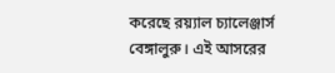করেছে রয়্যাল চ্যালেঞ্জার্স বেঙ্গালুরু। এই আসরের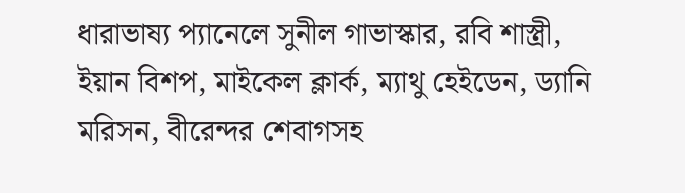ধারাভাষ্য প্যানেলে সুনীল গাভাস্কার, রবি শাস্ত্রী, ইয়ান বিশপ, মাইকেল ক্লার্ক, ম্যাথু হেইডেন, ড্যানি মরিসন, বীরেন্দর শেবাগসহ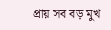প্রায় সব বড় মুখ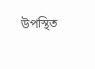উপস্থিত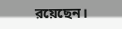রয়েছেন।